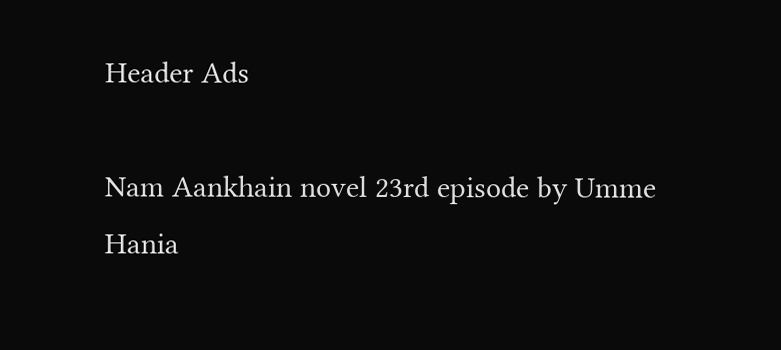Header Ads

Nam Aankhain novel 23rd episode by Umme Hania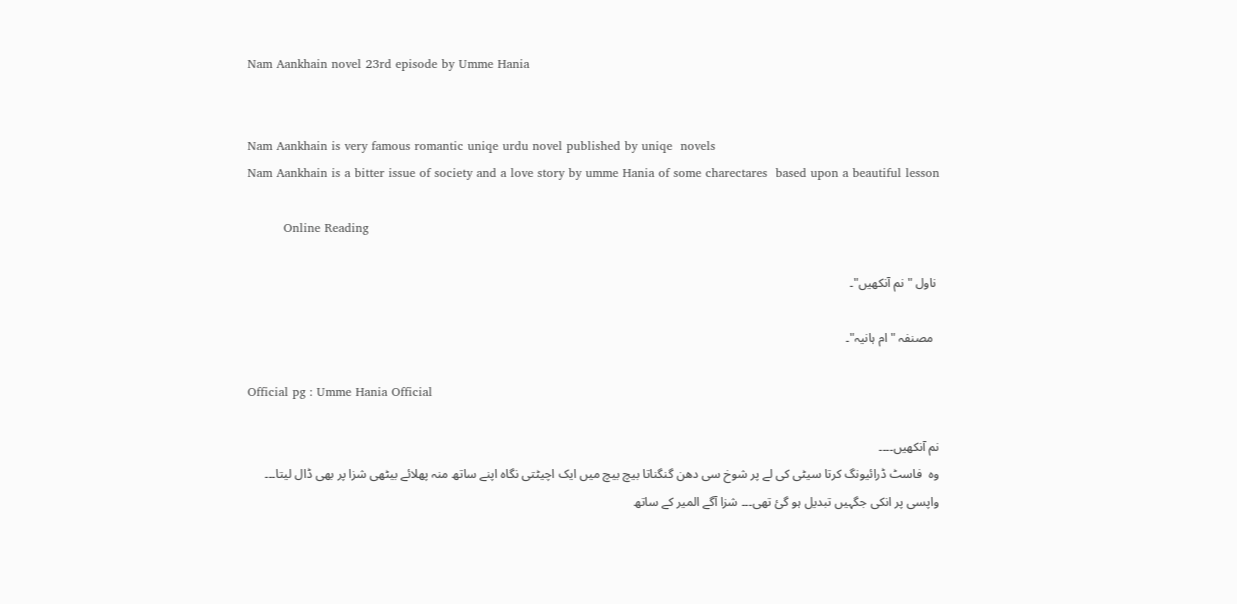Nam Aankhain novel 23rd episode by Umme Hania


Nam Aankhain is very famous romantic uniqe urdu novel published by uniqe  novels
Nam Aankhain is a bitter issue of society and a love story by umme Hania of some charectares  based upon a beautiful lesson

         Online Reading

 ناول "نم آنکھیں"۔

  مصنفہ "ام ہانیہ"۔

Official pg : Umme Hania Official

نم آنکھیں۔۔۔۔
وہ  فاسٹ ڈرائیونگ کرتا سیٹی کی لے پر شوخ سی دھن گنگناتا بیچ بیچ میں ایک اچیٹتی نگاہ اپنے ساتھ منہ پھلائے بیٹھی شزا پر بھی ڈال لیتا۔۔۔
واپسی پر انکی جگہیں تبدیل ہو گئ تھی۔۔۔ شزا آگے المیر کے ساتھ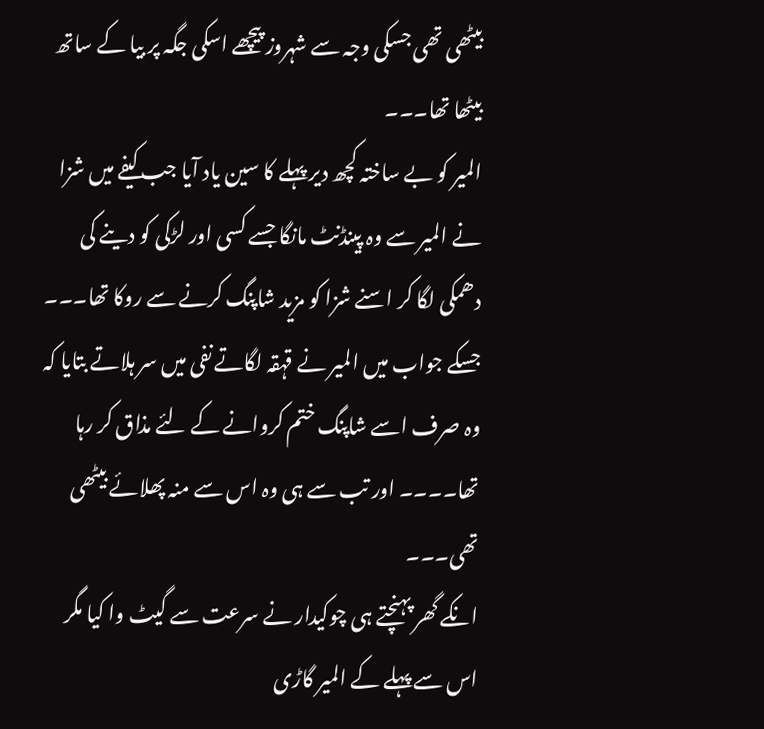بیٹھی تھی جسکی وجہ سے شہروز پیچھے اسکی جگہ پر بیا کے ساتھ بیٹھا تھا۔۔۔
المیر کو بے ساختہ کچھ دیر پہلے کا سین یاد آیا جب کیفے میں شزا نے المیر سے وہ پینڈنٹ مانگا جسے کسی اور لڑکی کو دینے کی دھمکی لگا کر اسنے شزا کو مزید شاپنگ کرنے سے روکا تھا۔۔۔ جسکے جواب میں المیر نے قہقہ لگاتے نفی میں سر ہلاتے بتایا کہ وہ صرف اسے شاپنگ ختم کروانے کے لئے مذاق کر رہا تھا۔۔۔۔ اور تب سے ہی وہ اس سے منہ پھلائے بیٹھی تھی۔۔۔
انکے گھر پہنچتے ہی چوکیدار نے سرعت سے گیٹ وا کیا مگر اس سے پہلے کے المیر گاڑی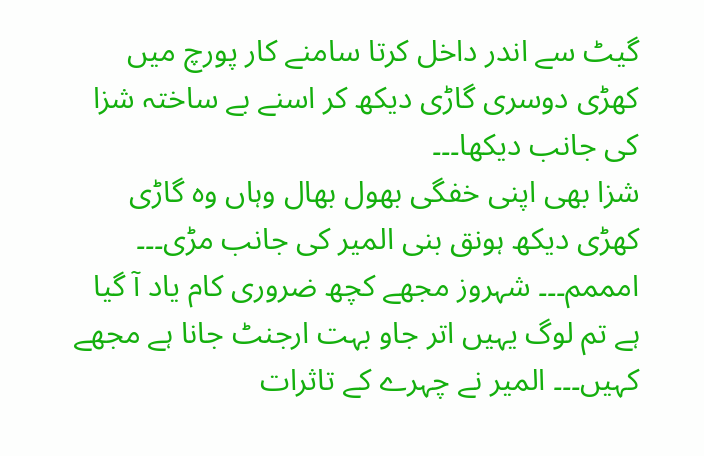گیٹ سے اندر داخل کرتا سامنے کار پورچ میں کھڑی دوسری گاڑی دیکھ کر اسنے بے ساختہ شزا کی جانب دیکھا۔۔۔
شزا بھی اپنی خفگی بھول بھال وہاں وہ گاڑی کھڑی دیکھ ہونق بنی المیر کی جانب مڑی۔۔۔
امممم۔۔۔ شہروز مجھے کچھ ضروری کام یاد آ گیا ہے تم لوگ یہیں اتر جاو بہت ارجنٹ جانا ہے مجھے کہیں۔۔۔ المیر نے چہرے کے تاثرات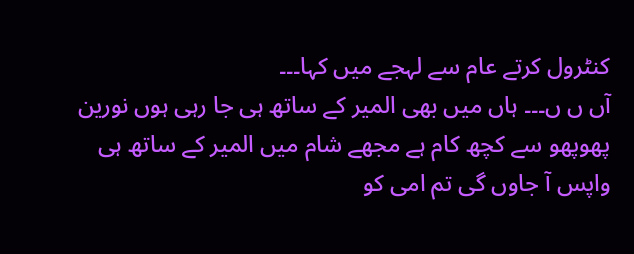کنٹرول کرتے عام سے لہجے میں کہا۔۔۔
آں ں ں۔۔۔ ہاں میں بھی المیر کے ساتھ ہی جا رہی ہوں نورین پھوپھو سے کچھ کام ہے مجھے شام میں المیر کے ساتھ ہی واپس آ جاوں گی تم امی کو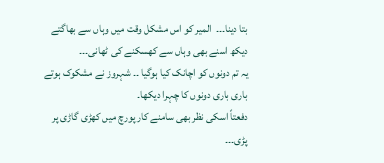بتا دینا۔۔۔  المیر کو اس مشکل وقت میں وہاں سے بھاگتے دیکھ اسنے بھی وہاں سے کھسکنے کی ٹھانی۔۔۔
یہ تم دونوں کو اچانک کیا ہوگیا ۔۔ شہروز نے مشکوک ہوتے باری باری دونوں کا چہرا دیکھا۔
دفعتاً اسکی نظر بھی سامنے کار پورچ میں کھڑی گاڑی پر پڑی۔۔۔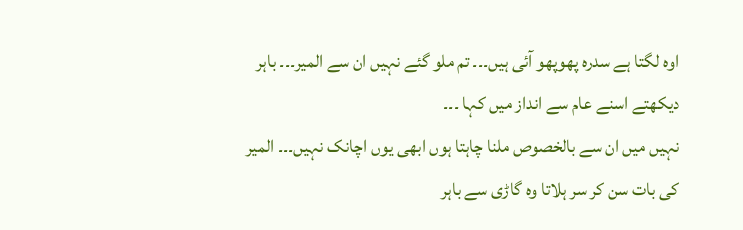اوہ لگتا ہے سدرہ پھوپھو آئی ہیں۔۔۔ تم ملو گئے نہیں ان سے المیر۔۔۔ باہر دیکھتے اسنے عام سے انداز میں کہا ۔۔۔
نہیں میں ان سے بالخصوص ملنا چاہتا ہوں ابھی یوں اچانک نہیں۔۔۔ المیر کی بات سن کر سر ہلاتا وہ گاڑی سے باہر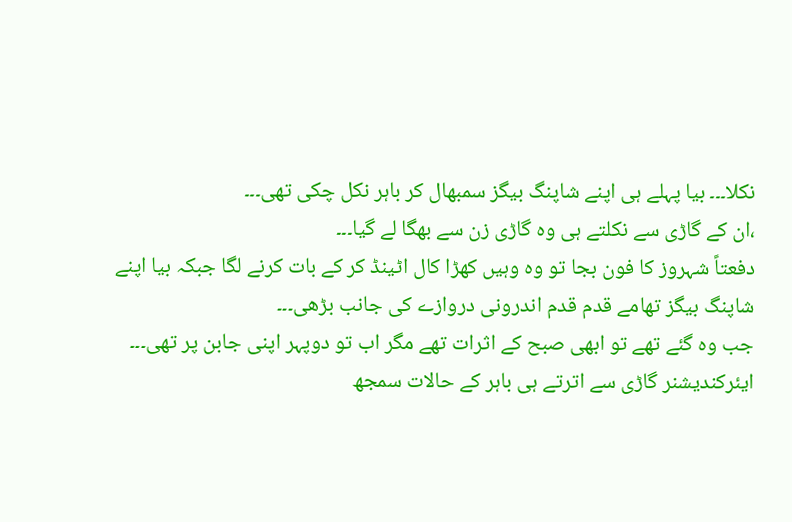نکلا۔۔۔ بیا پہلے ہی اپنے شاپنگ بیگز سمبھال کر باہر نکل چکی تھی۔۔۔
،ان کے گاڑی سے نکلتے ہی وہ گاڑی زن سے بھگا لے گیا۔۔۔
دفعتاً شہروز کا فون بجا تو وہ وہیں کھڑا کال اٹینڈ کر کے بات کرنے لگا جبکہ بیا اپنے شاپنگ بیگز تھامے قدم قدم اندرونی دروازے کی جانب بڑھی۔۔۔
جب وہ گئے تھے تو ابھی صبح کے اثرات تھے مگر اب تو دوپہر اپنی جابن پر تھی۔۔۔
ایئرکندیشنر گاڑی سے اترتے ہی باہر کے حالات سمجھ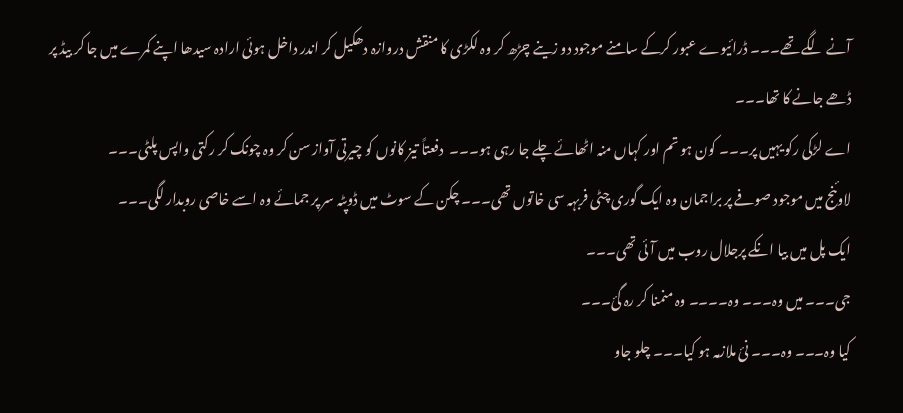آنے لگے تھے۔۔۔ ڈرائیوے عبور کرکے سامنے موجود دو زینے چڑھ کر وہ لکڑی کا منقش دروازہ دھکیل کر اندر داخل ہوئی ارادہ سیدھا اپنے کمرے میں جا کر بیڈ پر ڈھے جانے کا تھا۔۔۔
اے لڑکی رکو یہیں پر۔۔۔ کون ہو تم اور کہاں منہ اٹھائے چلے جا رہی ہو۔۔۔  دفعتاً تیز کانوں کو چیرتی آواز سن کر وہ چونک کر رکتی واپس پلٹی۔۔۔
لاوئنج میں موجود صوفے پر براجمان وہ ایک گوری چٹی فربہہ سی خاتوں تھی۔۔۔ چکن کے سوٹ میں ڈوپٹہ سر پر جمائے وہ اسے خاصی روبدار لگی۔۔۔
ایک پل میں بیا انکے پرجلال روب میں آئی تھی۔۔۔
جی۔۔۔ میں وہ۔۔۔ وہ۔۔۔۔ وہ منمنا کر رہ گئ۔۔۔
کیا وہ۔۔۔ وہ۔۔۔ نئ ملازمہ ہو کیا۔۔۔ چلو جاو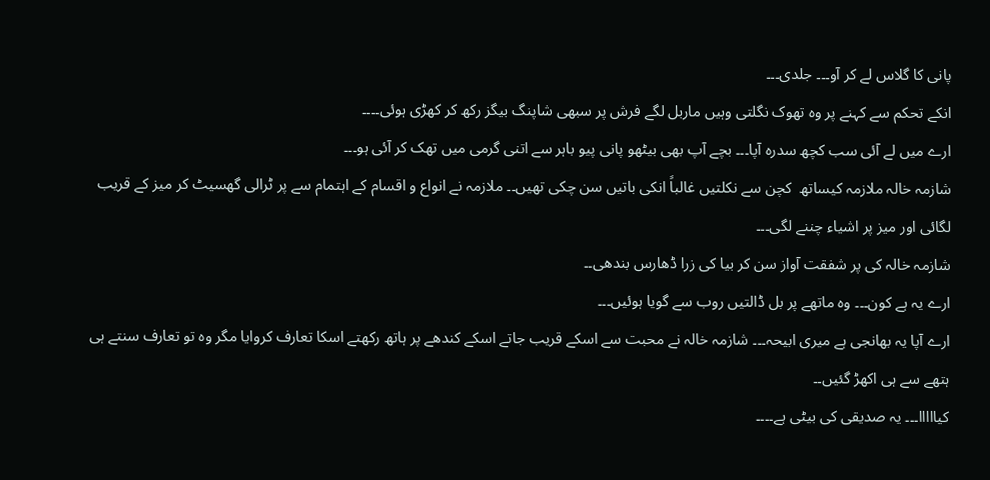پانی کا گلاس لے کر آو۔۔۔ جلدی۔۔۔
انکے تحکم سے کہنے پر وہ تھوک نگلتی وہیں ماربل لگے فرش پر سبھی شاپنگ بیگز رکھ کر کھڑی ہوئی۔۔۔۔
ارے میں لے آئی سب کچھ سدرہ آپا۔۔۔ بچے آپ بھی بیٹھو پانی پیو باہر سے اتنی گرمی میں تھک کر آئی ہو۔۔۔
شازمہ خالہ ملازمہ کیساتھ  کچن سے نکلتیں غالباً انکی باتیں سن چکی تھیں۔۔ ملازمہ نے انواع و اقسام کے اہتمام سے پر ٹرالی گھسیٹ کر میز کے قریب لگائی اور میز پر اشیاء چننے لگی۔۔۔
شازمہ خالہ کی پر شفقت آواز سن کر بیا کی زرا ڈھارس بندھی۔۔
ارے یہ ہے کون۔۔۔ وہ ماتھے پر بل ڈالتیں روب سے گویا ہوئیں۔۔۔
ارے آپا یہ بھانجی ہے میری ابیحہ۔۔۔ شازمہ خالہ نے محبت سے اسکے قریب جاتے اسکے کندھے پر ہاتھ رکھتے اسکا تعارف کروایا مگر وہ تو تعارف سنتے ہی ہتھے سے ہی اکھڑ گئیں۔۔
کیااااا۔۔۔ یہ صدیقی کی بیٹی ہے۔۔۔۔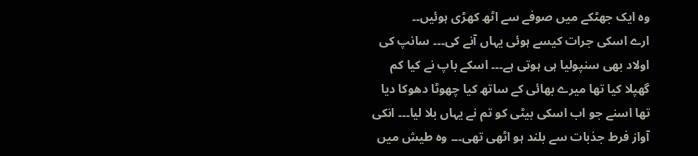وہ ایک جھٹکے میں صوفے سے اٹھ کھڑی ہوئیں۔۔
ارے اسکی جرات کیسے ہوئی یہاں آنے کی۔۔۔ سانپ کی اولاد بھی سنپولیا ہی ہوتی ہے۔۔۔ اسکے باپ نے کیا کم گھپلا کیا تھا میرے بھائی کے ساتھ کیا چھوٹا دھوکا دیا تھا اسنے جو اب اسکی بیٹی کو تم نے یہاں بلا لیا۔۔۔ انکی آواز فرط جذبات سے بلند ہو اٹھی تھی۔۔۔ وہ طیش میں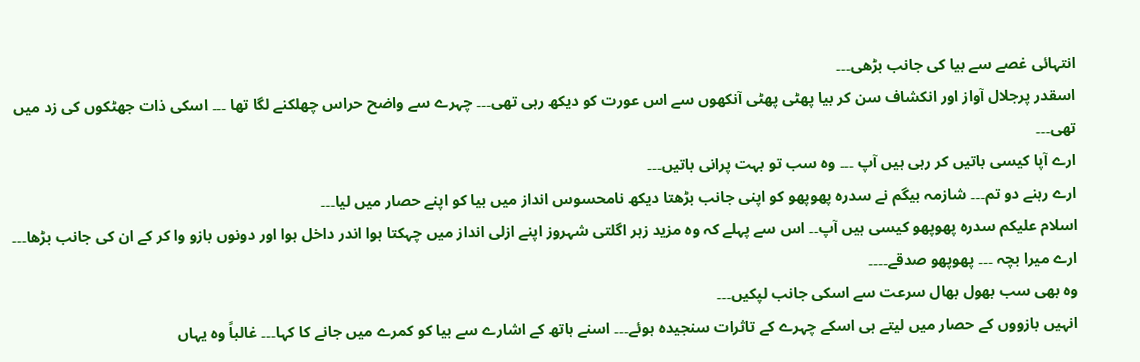انتہائی غصے سے بیا کی جانب بڑھی۔۔۔
اسقدر پرجلال آواز اور انکشاف سن کر بیا پھٹی پھٹی آنکھوں سے اس عورت کو دیکھ رہی تھی۔۔۔ چہرے سے واضح حراس چھلکنے لگا تھا ۔۔۔ اسکی ذات جھٹکوں کی زد میں تھی۔۔۔
ارے آپا کیسی باتیں کر رہی ہیں آپ ۔۔۔ وہ سب تو بہت پرانی باتیں۔۔۔
ارے رہنے دو تم۔۔۔ شازمہ بیگم نے سدرہ پھوپھو کو اپنی جانب بڑھتا دیکھ نامحسوس انداز میں بیا کو اپنے حصار میں لیا۔۔۔
اسلام علیکم سدرہ پھوپھو کیسی ہیں آپ۔۔ اس سے پہلے کہ وہ مزید زہر اگلتی شہروز اپنے ازلی انداز میں چہکتا ہوا اندر داخل ہوا اور دونوں بازو وا کر کے ان کی جانب بڑھا۔۔۔
ارے میرا بچہ ۔۔۔ پھوپھو صدقے۔۔۔۔
وہ بھی سب بھول بھال سرعت سے اسکی جانب لپکیں۔۔۔
انہیں بازووں کے حصار میں لیتے ہی اسکے چہرے کے تاثرات سنجیدہ ہوئے۔۔۔ اسنے ہاتھ کے اشارے سے بیا کو کمرے میں جانے کا کہا۔۔۔ غالباً وہ یہاں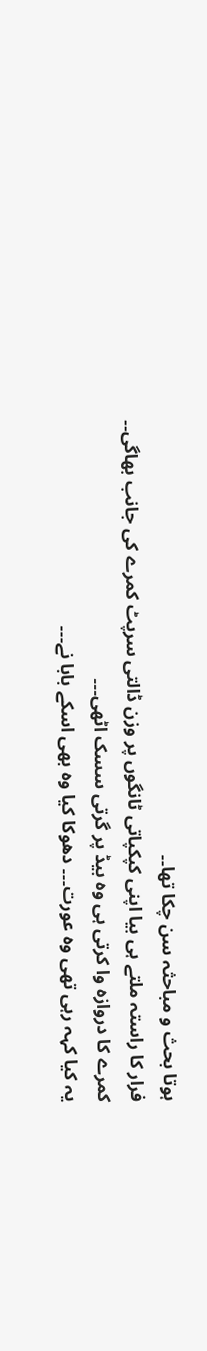ہوتا بحث و مباحثہ سن چکا تھا۔۔
فرار کا راستہ ملتے ہی بیا اپنی کپکپاتی ٹانگوں پر وزن ڈالتی سرپٹ کمرے کی جانب بھاگی۔۔
کمرے کا دروازہ وا کرتی ہی وہ بیڈ پر گرتی سسک اٹھی۔۔۔
یہ کیا کہہ رہی تھی وہ عورت۔۔۔ دھوکا کیا وہ بھی اسکے بابا نے۔۔۔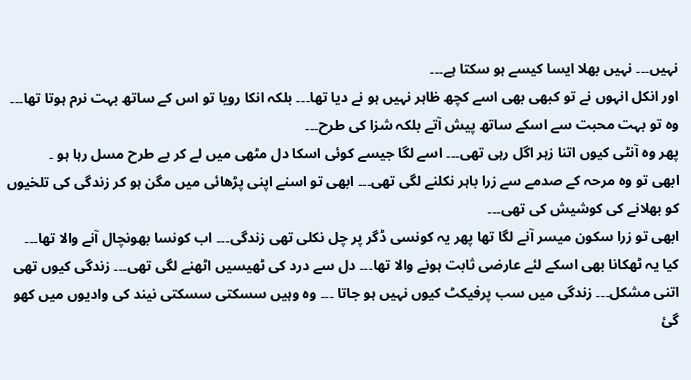نہیں۔۔۔ نہیں بھلا ایسا کیسے ہو سکتا ہے۔۔۔
اور انکل انہوں نے تو کبھی بھی اسے کچھ ظاہر نہیں ہو نے دیا تھا۔۔۔ بلکہ انکا رویا تو اس کے ساتھ بہت نرم ہوتا تھا۔۔۔ وہ تو بہت محبت سے اسکے ساتھ پیش آتے بلکہ شزا کی طرح۔۔۔
پھر وہ آنٹی کیوں اتنا زہر اگل رہی تھی۔۔۔ اسے لگا جیسے کوئی اسکا دل مٹھی میں لے کر بے طرح مسل رہا ہو ۔
ابھی تو وہ مرحہ کے صدمے سے زرا باہر نکلنے لگی تھی۔۔۔ ابھی تو اسنے اپنی پڑھائی میں مگن ہو کر زندگی کی تلخیوں کو بھلانے کی کوشیش کی تھی۔۔۔
ابھی تو زرا سکون میسر آنے لگا تھا پھر یہ کونسی ڈگر پر چل نکلی تھی زندگی۔۔۔ اب کونسا بھونچال آنے والا تھا۔۔۔ کیا یہ ٹھکانا بھی اسکے لئے عارضی ثابت ہونے والا تھا۔۔۔ دل سے درد کی ٹھیسیں اٹھنے لگی تھی۔۔۔ زندگی کیوں تھی اتنی مشکل۔۔۔ زندگی میں سب پرفیکٹ کیوں نہیں ہو جاتا ۔۔۔ وہ وہیں سسکتی سسکتی نیند کی وادیوں میں کھو گئ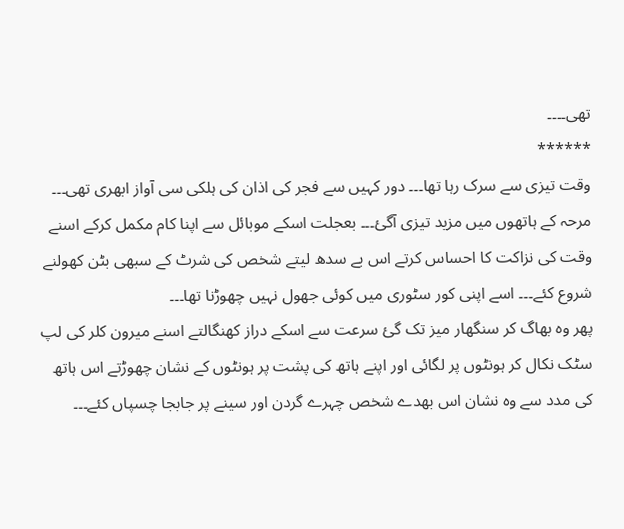تھی۔۔۔۔
******
وقت تیزی سے سرک رہا تھا۔۔۔ دور کہیں سے فجر کی اذان کی ہلکی سی آواز ابھری تھی۔۔۔ مرحہ کے ہاتھوں میں مزید تیزی آگئ۔۔۔ بعجلت اسکے موبائل سے اپنا کام مکمل کرکے اسنے وقت کی نزاکت کا احساس کرتے اس بے سدھ لیتے شخص کی شرٹ کے سبھی بٹن کھولنے شروع کئے۔۔۔ اسے اپنی کور سٹوری میں کوئی جھول نہیں چھوڑنا تھا۔۔۔
پھر وہ بھاگ کر سنگھار میز تک گئ سرعت سے اسکے دراز کھنگالتے اسنے میرون کلر کی لپ سٹک نکال کر ہونٹوں پر لگائی اور اپنے ہاتھ کی پشت پر ہونٹوں کے نشان چھوڑتے اس ہاتھ کی مدد سے وہ نشان اس بھدے شخص چہرے گردن اور سینے پر جابجا چسپاں کئے۔۔۔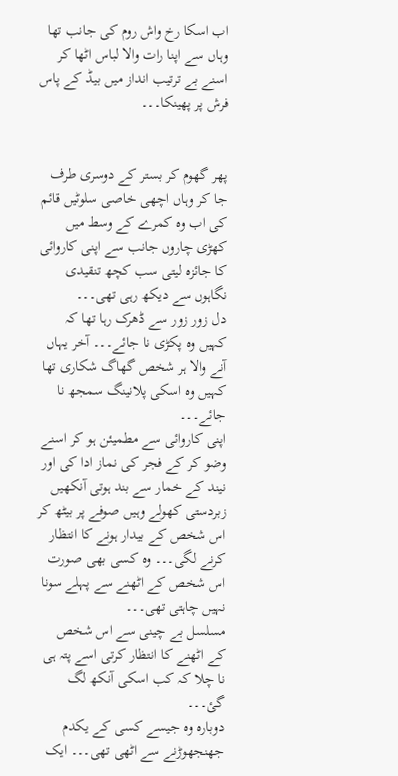اب اسکا رخ واش روم کی جانب تھا وہاں سے اپنا رات والا لباس اٹھا کر اسنے بے ترتیب انداز میں بیڈ کے پاس فرش پر پھینکا۔۔۔


پھر گھوم کر بستر کے دوسری طرف جا کر وہاں اچھی خاصی سلوٹیں قائم کی اب وہ کمرے کے وسط میں کھڑی چاروں جانب سے اپنی کاروائی کا جائزہ لیتی سب کچھ تنقیدی نگاہوں سے دیکھ رہی تھی۔۔۔
دل زور زور سے ڈھرک رہا تھا کہ کہیں وہ پکڑی نا جائے۔۔۔ آخر یہاں آنے والا ہر شخص گھاگ شکاری تھا کہیں وہ اسکی پلانینگ سمجھ نا جائے۔۔۔
اپنی کاروائی سے مطمیئن ہو کر اسنے وضو کر کے فجر کی نماز ادا کی اور نیند کے خمار سے بند ہوتی آنکھیں زبردستی کھولے وہیں صوفے پر بیٹھ کر اس شخص کے بیدار ہونے کا انتظار کرنے لگی۔۔۔ وہ کسی بھی صورت اس شخص کے اٹھنے سے پہلے سونا نہیں چاہتی تھی۔۔۔
مسلسل بے چینی سے اس شخص کے اٹھنے کا انتظار کرتی اسے پتہ ہی نا چلا کہ کب اسکی آنکھ لگ گئ۔۔۔
دوبارہ وہ جیسے کسی کے یکدم جھنجھوڑنے سے اٹھی تھی۔۔۔ ایک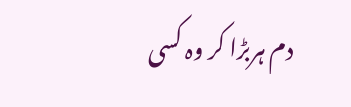دم ہربڑا کر وہ کسی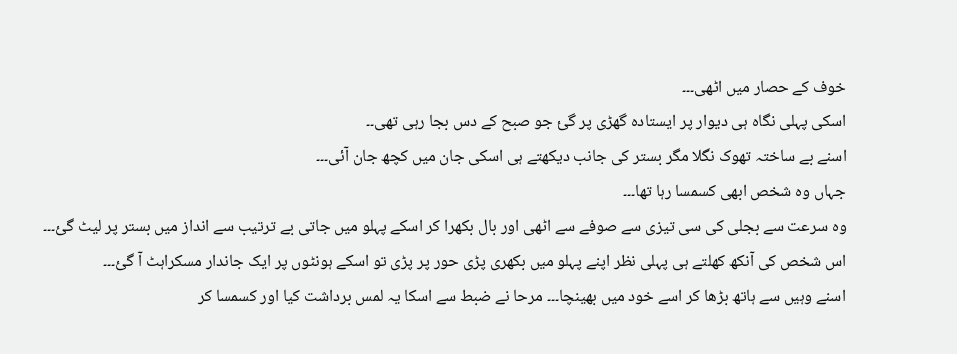خوف کے حصار میں اٹھی۔۔۔
اسکی پہلی نگاہ ہی دیوار پر ایستادہ گھڑی پر گئ جو صبح کے دس بجا رہی تھی۔۔
اسنے بے ساختہ تھوک نگلا مگر بستر کی جانب دیکھتے ہی اسکی جان میں کچھ جان آئی۔۔۔
جہاں وہ شخص ابھی کسمسا رہا تھا۔۔۔
وہ سرعت سے بجلی کی سی تیزی سے صوفے سے اٹھی اور بال بکھرا کر اسکے پہلو میں جاتی بے ترتیب سے انداز میں بستر پر لیٹ گئ۔۔۔
اس شخص کی آنکھ کھلتے ہی پہلی نظر اپنے پہلو میں بکھری پڑی حور پر پڑی تو اسکے ہونٹوں پر ایک جاندار مسکراہٹ آ گئ۔۔۔
اسنے وہیں سے ہاتھ بڑھا کر اسے خود میں بھینچا۔۔۔ مرحا نے ضبط سے اسکا یہ لمس برداشت کیا اور کسمسا کر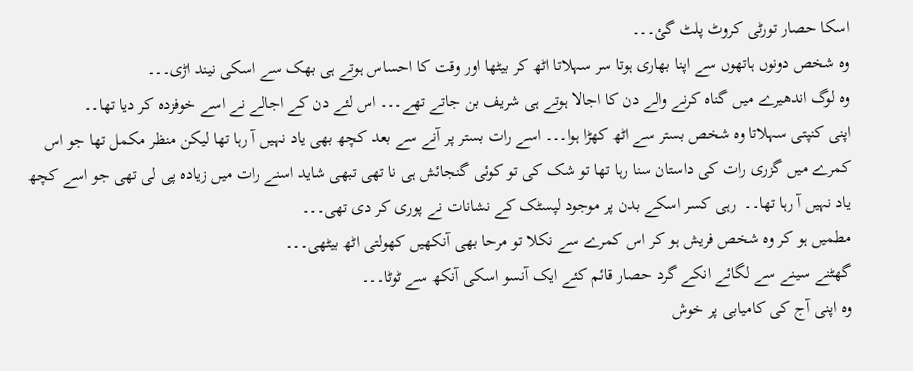اسکا حصار تورٹی کروٹ پلٹ گئ۔۔۔
وہ شخص دونوں ہاتھوں سے اپنا بھاری ہوتا سر سہلاتا اٹھ کر بیٹھا اور وقت کا احساس ہوتے ہی بھک سے اسکی نیند اڑی۔۔۔
وہ لوگ اندھیرے میں گناہ کرنے والے دن کا اجالا ہوتے ہی شریف بن جاتے تھے۔۔۔ اس لئے دن کے اجالے نے اسے خوفزدہ کر دیا تھا۔۔
اپنی کنپتی سہلاتا وہ شخص بستر سے اٹھ کھڑا ہوا۔۔۔ اسے رات بستر پر آنے سے بعد کچھ بھی یاد نہیں آ رہا تھا لیکن منظر مکمل تھا جو اس کمرے میں گزری رات کی داستان سنا رہا تھا تو شک کی تو کوئی گنجائش ہی نا تھی تبھی شاید اسنے رات میں زیادہ پی لی تھی جو اسے کچھ یاد نہیں آ رہا تھا۔۔  رہی کسر اسکے بدن پر موجود لپسٹک کے نشانات نے پوری کر دی تھی۔۔۔
مطمیں ہو کر وہ شخص فریش ہو کر اس کمرے سے نکلا تو مرحا بھی آنکھیں کھولتی اٹھ بیٹھی۔۔۔
گھٹنے سینے سے لگائے انکے گرد حصار قائم کئے ایک آنسو اسکی آنکھ سے ٹوٹا۔۔۔
وہ اپنی آج کی کامیابی پر خوش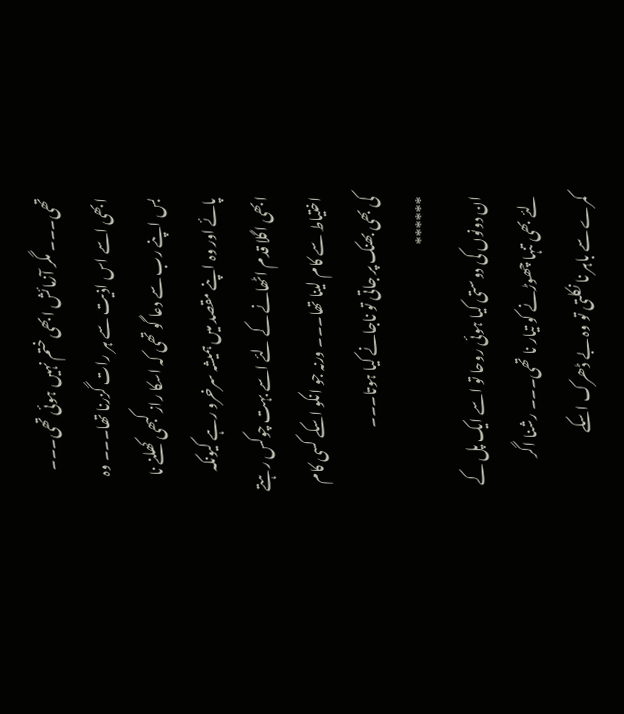تھی۔۔۔ مگر آزمائش ابھی ختم نہیں ہوئی تھی۔۔۔ ابھی اسے اس اذیت سے ہر رات گزرنا تھا۔۔۔ وہ بس اپنے رب سے دعا گو تھی کہ اسکا راز کبھی کھلنے نا پائے اور وہ اپنے مقصد میں ہمیشہ سرخرو رہے کیونکہ ابھی اگلا قدم اٹھانے کے لئے اسے بہت چوکس رہتے اختیاط سے کام لینا تھا۔۔۔ ورنہ جو انکو اسکے کسی کام کی بھی بھنک پر جاتی تو ناجانے کیا ہوتا۔۔۔
******
ان دونوں کی دوستی کیا ہوئی روحا تو اسے ایک پل کے لئے بھی تنہا چھوڑنے کو تیار نا تھی۔۔۔ رشنا اگر کمرے سے باہر نا نکلتی تو وہ بے ڈھرک اسکے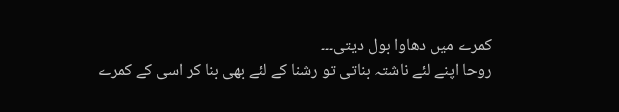کمرے میں دھاوا بول دیتی۔۔۔
روحا اپنے لئے ناشتہ بناتی تو رشنا کے لئے بھی بنا کر اسی کے کمرے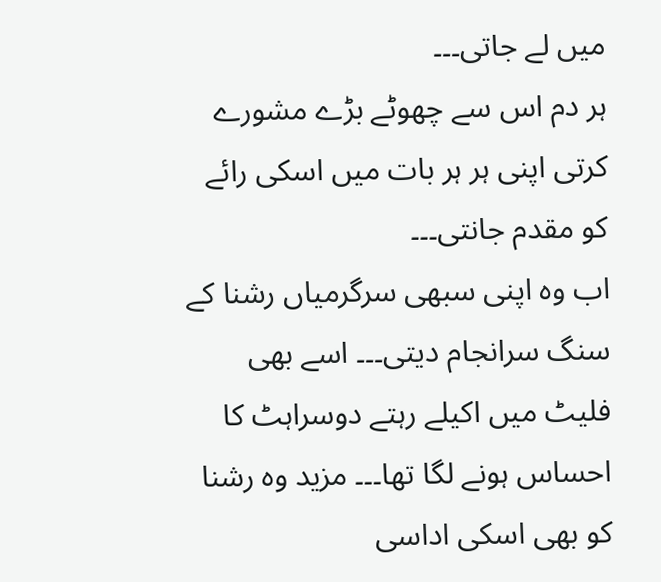میں لے جاتی۔۔۔
ہر دم اس سے چھوٹے بڑے مشورے کرتی اپنی ہر ہر بات میں اسکی رائے کو مقدم جانتی۔۔۔
اب وہ اپنی سبھی سرگرمیاں رشنا کے سنگ سرانجام دیتی۔۔۔ اسے بھی فلیٹ میں اکیلے رہتے دوسراہٹ کا احساس ہونے لگا تھا۔۔۔ مزید وہ رشنا کو بھی اسکی اداسی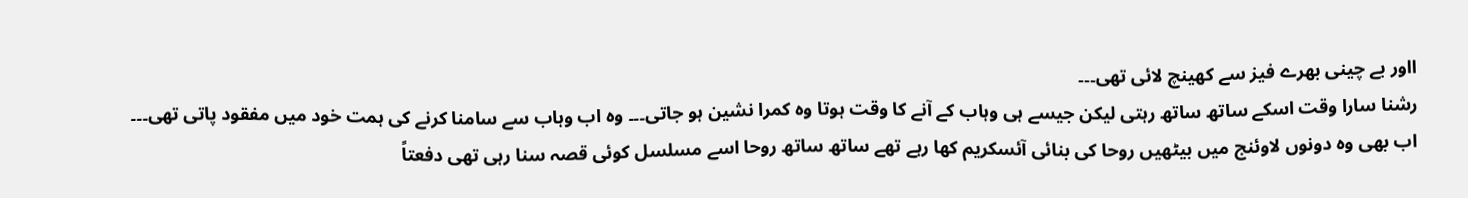ااور بے چینی بھرے فیز سے کھینچ لائی تھی۔۔۔
رشنا سارا وقت اسکے ساتھ ساتھ رہتی لیکن جیسے ہی وہاب کے آنے کا وقت ہوتا وہ کمرا نشین ہو جاتی۔۔۔ وہ اب وہاب سے سامنا کرنے کی ہمت خود میں مفقود پاتی تھی۔۔۔
اب بھی وہ دونوں لاوئنج میں بیٹھیں روحا کی بنائی آئسکریم کھا رہے تھے ساتھ ساتھ روحا اسے مسلسل کوئی قصہ سنا رہی تھی دفعتاً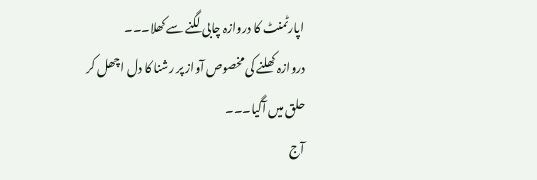اپارٹمنٹ کا دروازہ چابی لگنے سے کھلا۔۔۔
دروازہ کھلنے کی مخصوص آواز پر رشنا کا دل اچھل کر حلق میں آگیا۔۔۔
آج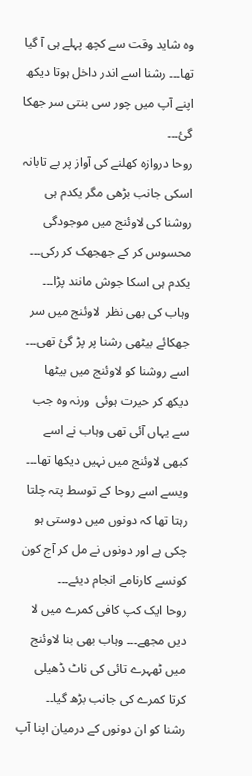وہ شاید وقت سے کچھ پہلے ہی آ گیا تھا۔۔۔ رشنا اسے اندر داخل ہوتا دیکھ اپنے آپ میں چور سی بنتی سر جھکا گئ۔۔۔
روحا دروازہ کھلنے کی آواز پر بے تابانہ اسکی جانب بڑھی مگر یکدم ہی روشنا کی لاوئنج میں موجودگی محسوس کر کے جھجھک کر رکی۔۔۔ یکدم ہی اسکا جوش مانند پڑا۔۔۔
وہاب کی بھی نظر  لاوئنج میں سر جھکائے بیٹھی رشنا پر پڑ گئ تھی۔۔۔ اسے روشنا کو لاوئنج میں بیٹھا دیکھ کر حیرت ہوئی  ورنہ وہ جب سے یہاں آئی تھی وہاب نے اسے کبھی لاوئنج میں نہیں دیکھا تھا۔۔۔ ویسے اسے روحا کے توسط پتہ چلتا رہتا تھا کہ دونوں میں دوستی ہو چکی ہے اور دونوں نے مل کر آج کون کونسے کارنامے انجام دیئے۔۔۔
روحا ایک کپ کافی کمرے میں لا دیں مجھے۔۔۔ وہاب بھی بنا لاوئنج میں ٹھہرے تائی کی ناٹ ڈھیلی کرتا کمرے کی جانب بڑھ گیا۔۔
رشنا کو ان دونوں کے درمیان اپنا آپ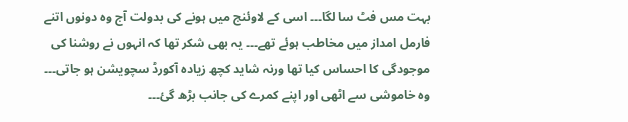بہت مس فٹ سا لگا۔۔۔ اسی کے لاوئنج میں ہونے کی بدولت آج وہ دونوں اتنے فارمل امداز میں مخاطب ہوئے تھے۔۔۔ یہ بھی شکر تھا کہ انہوں نے روشنا کی موجودگی کا احساس کیا تھا ورنہ شاید کچھ زیادہ آکورڈ سچویشن ہو جاتی۔۔۔
وہ خاموشی سے اٹھی اور اپنے کمرے کی جانب بڑھ گئ۔۔۔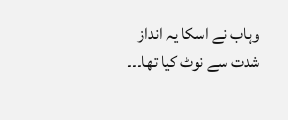وہاب نے اسکا یہ انداز شدت سے نوٹ کیا تھا۔۔۔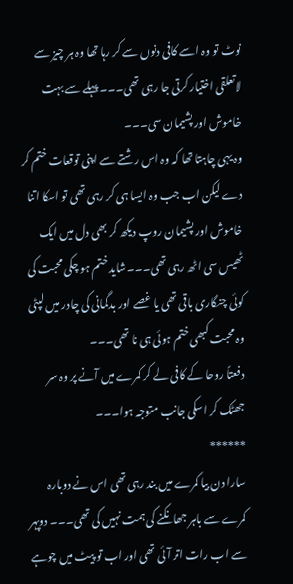نوٹ تو وہ اسے کافی دنوں سے کر رہا تھا وہ ہر چیز سے لاتعلقی اختیار کرتی جا رہی تھی۔۔۔ پہلے سے بہت خاموش اور پشیمان سی۔۔۔
وہ یہی چاہتا تھا کہ وہ اس رشتے سے اپنی توقعات ختم کر دے لیکن اب جب وہ ایسا ہی کر رہی تھی تو اسکا اتنا خاموش اور پشیمان روپ دیکھ کر بھی دل میں ایک ٹھیس سی اٹھ رہی تھی۔۔۔شاید ختم ہو چکی محبت کی کوئی چنگاری باقی تھی یا غصے اور بدگمانی کی چادر میں لپٹی وہ محبت کبھی ختم ہوئی ہی نا تھی۔۔۔
دفعتاً روحا کے کافی لے کر کمرے میں آنے پر وہ سر جھٹک کر اسکی جانب متوجہ ہوا۔۔۔
******
سارا دن بیا کمرے میں بند رہی تھی اس نے دوبارہ کمرے سے باہر جھانکنے کی ہمت نہیں کی تھی۔۔۔ دوپہر سے اب رات اتر آئی تھی اور اب تو پیٹ میں چوہے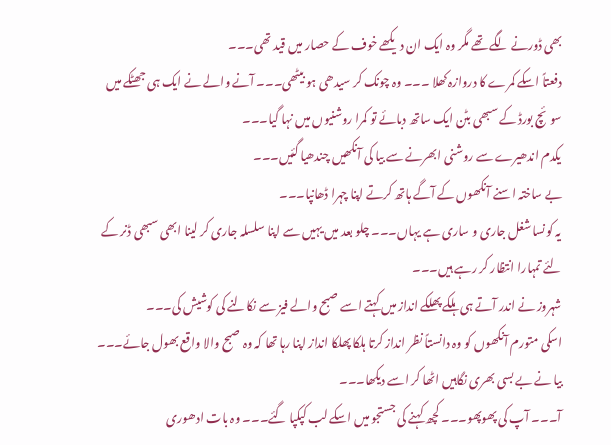بھی ڈورنے لگے تھے مگر وہ ایک ان دیکھے خوف کے حصار میں قید تھی۔۔۔
دفعتاً اسکے کمرے کا دروازہ کھلا ۔۔۔ وہ چونک کر سیدھی ہو بیٹھی۔۔۔ آنے والے نے ایک ہی جھٹکے میں سوئچ بورڈ کے سبھی بٹن ایک ساتھ دبائے تو کمرا روشنیوں میں نہا گیا۔۔۔
یکدم اندھیرے سے روشنی ابھرنے سے بیا کی آنکھیں چندھیا گئیں۔۔۔
بے ساختہ اسنے آنکھوں کے آگے ہاتھ کرتے اپنا چہرا ڈھانپا۔۔۔
یہ کونسا شغل جاری و ساری ہے یہاں۔۔۔ چلو بعد میں یہیں سے اپنا سلسلہ جاری کر لینا ابھی سبھی ڈنر کے لئے تمہارا انتظار کر رہے ہیں۔۔۔
شہروز نے اندر آتے ہی ہلکے پھلکے انداز میں کہتے اسے صبح والے فیز سے نکالنے کی کوشیش کی۔۔۔
اسکی متورم آنکھوں کو وہ دانستاً نظر انداز کرتا ہلکا پھلکا انداز اپنا رہا تھا کہ وہ صبح والا واقع بھول جائے۔۔۔
بیا نے بے بسی بھری نگاہیں اٹھا کر اسے دیکھا۔۔۔
آ۔۔۔ آپ کی پھوپھو۔۔۔ کچھ کہنے کی جستجو میں اسکے لب کپکپا گئے۔۔۔ وہ بات ادھوری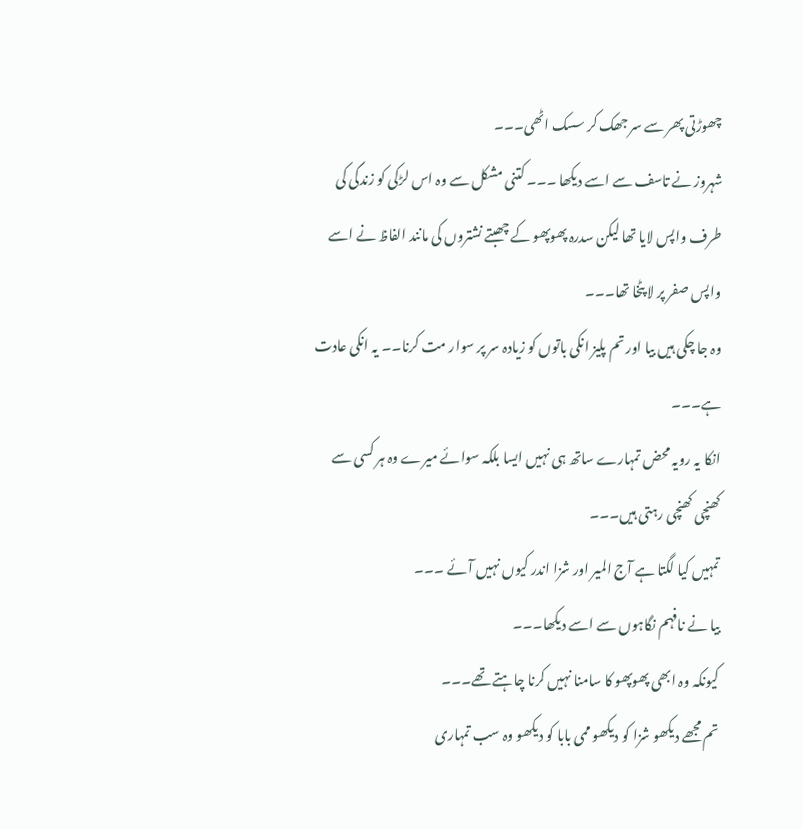چھوڑتی پھر سے سر جھک کر سسک اٹھی۔۔۔
شہروز نے تاسف سے اسے دیکھا ۔۔۔ کتنی مشکل سے وہ اس لڑکی کو زندگی کی طرف واپس لایا تھا لیکن سدرہ پھوپھو کے چھبتے نشتروں کی مانند الفاظ نے اسے واپس صفر پر لا پٹخا تھا۔۔۔
وہ جا چکی ہیں بیا اور تم پلیز انکی باتوں کو زیادہ سر پر سوار مت کرنا۔۔ یہ انکی عادت ہے۔۔۔
انکا یہ رویہ محض تمہارے ساتھ ہی نہیں ایسا بلکہ سوائے میرے وہ ہر کسی سے کھنچی کھنچی رہتی ہیں۔۔۔
تمہیں کیا لگتا ہے آج المیر اور شزا اندر کیوں نہیں آئے ۔۔۔
بیا نے نافہم نگاہوں سے اسے دیکھا۔۔۔
کیونکہ وہ ابھی پھوپھو کا سامنا نہیں کرنا چاہتے تھے۔۔۔
تم مجھے دیکھو شزا کو دیکھو ممی بابا کو دیکھو وہ سب تمہاری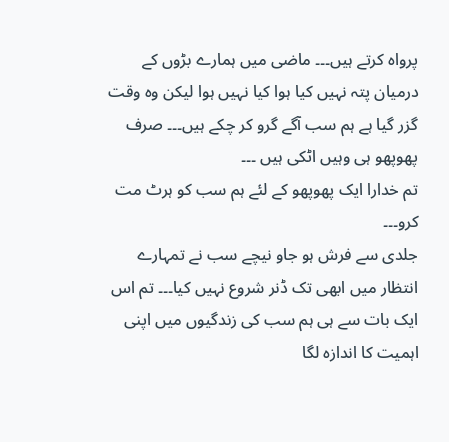پرواہ کرتے ہیں۔۔۔ ماضی میں ہمارے بڑوں کے درمیان پتہ نہیں کیا ہوا کیا نہیں ہوا لیکن وہ وقت گزر گیا ہے ہم سب آگے گرو کر چکے ہیں۔۔۔ صرف پھوپھو ہی وہیں اٹکی ہیں ۔۔۔
تم خدارا ایک پھوپھو کے لئے ہم سب کو ہرٹ مت کرو۔۔۔
جلدی سے فرش ہو جاو نیچے سب نے تمہارے انتظار میں ابھی تک ڈنر شروع نہیں کیا۔۔۔ تم اس ایک بات سے ہی ہم سب کی زندگیوں میں اپنی اہمیت کا اندازہ لگا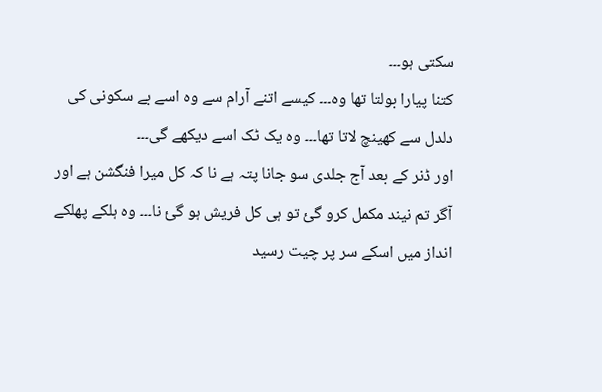سکتی ہو۔۔۔
کتنا پیارا بولتا تھا وہ۔۔۔ کیسے اتنے آرام سے وہ اسے بے سکونی کی دلدل سے کھینچ لاتا تھا۔۔۔ وہ یک ٹک اسے دیکھے گی۔۔۔
اور ڈنر کے بعد آج جلدی سو جانا پتہ ہے نا کہ کل میرا فنگشن ہے اور آگر تم نیند مکمل کرو گئ تو ہی کل فریش ہو گئ نا۔۔۔ وہ ہلکے پھلکے انداز میں اسکے سر پر چیت رسید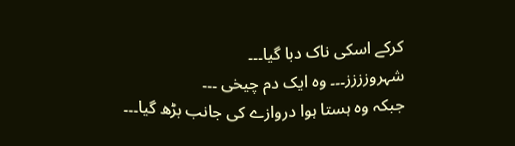کرکے اسکی ناک دبا گیا۔۔۔
شہروزززز۔۔۔ وہ ایک دم چیخی ۔۔۔
جبکہ وہ ہستا ہوا دروازے کی جانب بڑھ گیا۔۔۔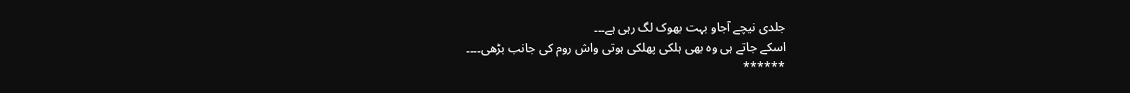جلدی نیچے آجاو بہت بھوک لگ رہی ہے۔۔۔
اسکے جاتے ہی وہ بھی ہلکی پھلکی ہوتی واش روم کی جانب بڑھی۔۔۔۔
******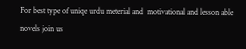For best type of uniqe urdu meterial and  motivational and lesson able novels join us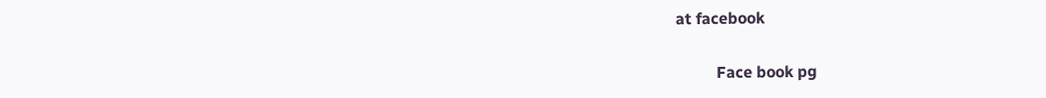at facebook


          Face book pg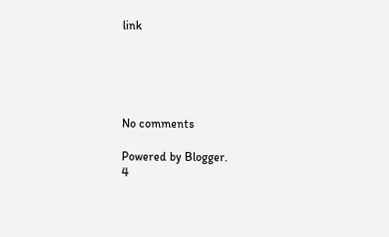link





No comments

Powered by Blogger.
4